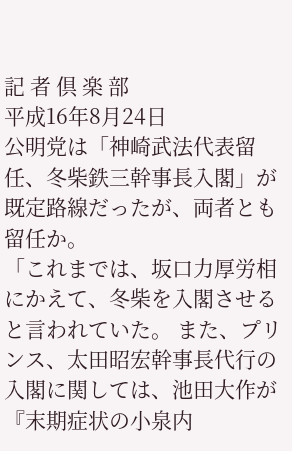記 者 倶 楽 部
平成16年8月24日
公明党は「神崎武法代表留任、冬柴鉄三幹事長入閣」が既定路線だったが、両者とも留任か。
「これまでは、坂口力厚労相にかえて、冬柴を入閣させると言われていた。 また、プリンス、太田昭宏幹事長代行の入閣に関しては、池田大作が『末期症状の小泉内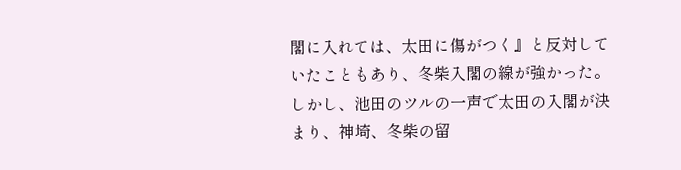閣に入れては、太田に傷がつく』と反対していたこともあり、冬柴入閣の線が強かった。 しかし、池田のツルの一声で太田の入閣が決まり、神埼、冬柴の留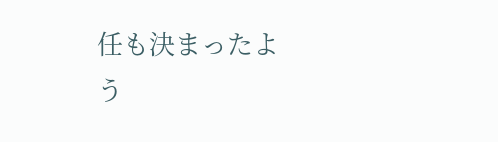任も決まったよう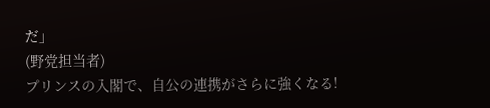だ」
(野党担当者)
プリンスの入閣で、自公の連携がさらに強くなる!